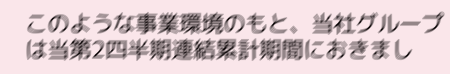このような事業環境のもと、当社グループは当第2四半期連結累計期間におきまし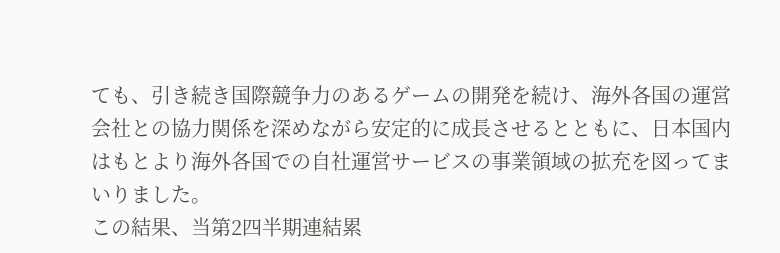ても、引き続き国際競争力のあるゲームの開発を続け、海外各国の運営会社との協力関係を深めながら安定的に成長させるとともに、日本国内はもとより海外各国での自社運営サービスの事業領域の拡充を図ってまいりました。
この結果、当第2四半期連結累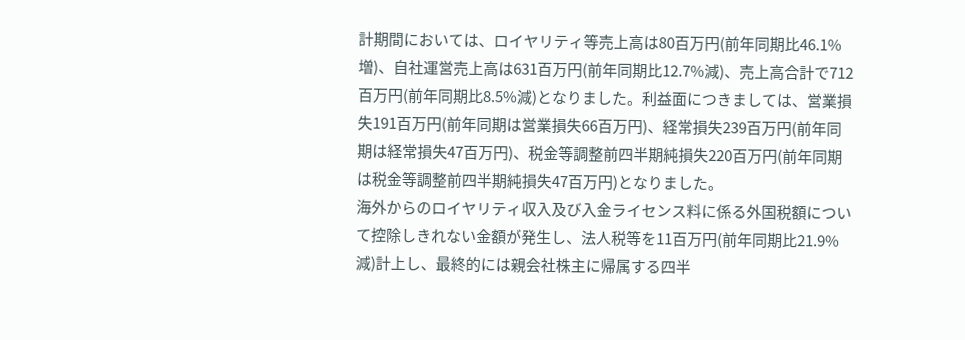計期間においては、ロイヤリティ等売上高は80百万円(前年同期比46.1%増)、自社運営売上高は631百万円(前年同期比12.7%減)、売上高合計で712百万円(前年同期比8.5%減)となりました。利益面につきましては、営業損失191百万円(前年同期は営業損失66百万円)、経常損失239百万円(前年同期は経常損失47百万円)、税金等調整前四半期純損失220百万円(前年同期は税金等調整前四半期純損失47百万円)となりました。
海外からのロイヤリティ収入及び入金ライセンス料に係る外国税額について控除しきれない金額が発生し、法人税等を11百万円(前年同期比21.9%減)計上し、最終的には親会社株主に帰属する四半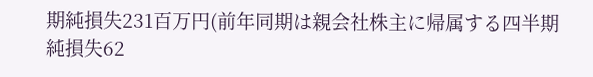期純損失231百万円(前年同期は親会社株主に帰属する四半期純損失62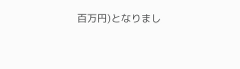百万円)となりまし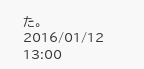た。
2016/01/12 13:00